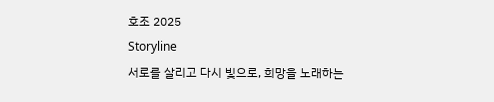호조 2025
Storyline
서로를 살리고 다시 빛으로, 희망을 노래하는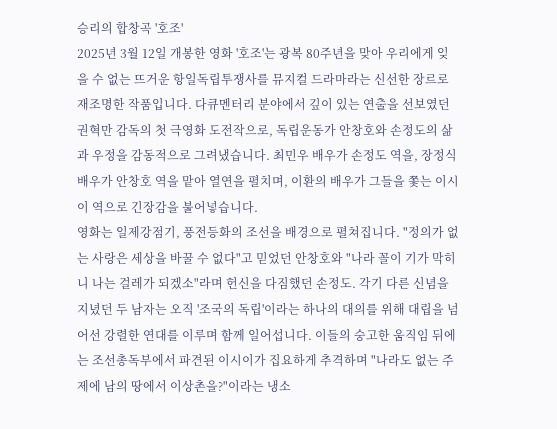승리의 합창곡 '호조'
2025년 3월 12일 개봉한 영화 '호조'는 광복 80주년을 맞아 우리에게 잊을 수 없는 뜨거운 항일독립투쟁사를 뮤지컬 드라마라는 신선한 장르로 재조명한 작품입니다. 다큐멘터리 분야에서 깊이 있는 연출을 선보였던 권혁만 감독의 첫 극영화 도전작으로, 독립운동가 안창호와 손정도의 삶과 우정을 감동적으로 그려냈습니다. 최민우 배우가 손정도 역을, 장정식 배우가 안창호 역을 맡아 열연을 펼치며, 이환의 배우가 그들을 쫓는 이시이 역으로 긴장감을 불어넣습니다.
영화는 일제강점기, 풍전등화의 조선을 배경으로 펼쳐집니다. "정의가 없는 사랑은 세상을 바꿀 수 없다"고 믿었던 안창호와 "나라 꼴이 기가 막히니 나는 걸레가 되겠소"라며 헌신을 다짐했던 손정도. 각기 다른 신념을 지녔던 두 남자는 오직 '조국의 독립'이라는 하나의 대의를 위해 대립을 넘어선 강렬한 연대를 이루며 함께 일어섭니다. 이들의 숭고한 움직임 뒤에는 조선총독부에서 파견된 이시이가 집요하게 추격하며 "나라도 없는 주제에 남의 땅에서 이상촌을?"이라는 냉소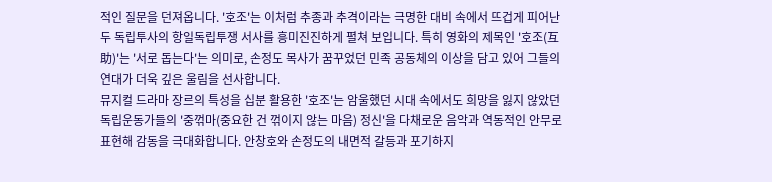적인 질문을 던져옵니다. '호조'는 이처럼 추종과 추격이라는 극명한 대비 속에서 뜨겁게 피어난 두 독립투사의 항일독립투쟁 서사를 흥미진진하게 펼쳐 보입니다. 특히 영화의 제목인 '호조(互助)'는 '서로 돕는다'는 의미로, 손정도 목사가 꿈꾸었던 민족 공동체의 이상을 담고 있어 그들의 연대가 더욱 깊은 울림을 선사합니다.
뮤지컬 드라마 장르의 특성을 십분 활용한 '호조'는 암울했던 시대 속에서도 희망을 잃지 않았던 독립운동가들의 '중꺾마(중요한 건 꺾이지 않는 마음) 정신'을 다채로운 음악과 역동적인 안무로 표현해 감동을 극대화합니다. 안창호와 손정도의 내면적 갈등과 포기하지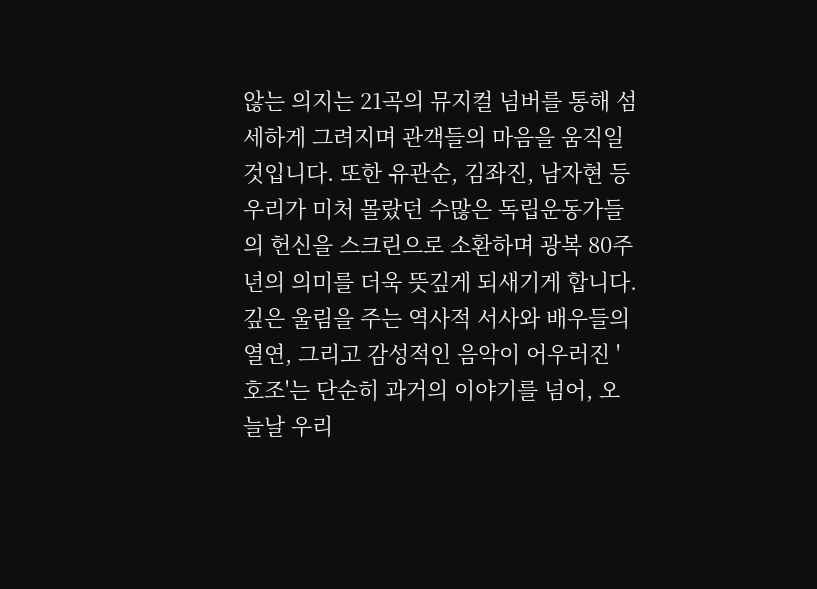않는 의지는 21곡의 뮤지컬 넘버를 통해 섬세하게 그려지며 관객들의 마음을 움직일 것입니다. 또한 유관순, 김좌진, 남자현 등 우리가 미처 몰랐던 수많은 독립운동가들의 헌신을 스크린으로 소환하며 광복 80주년의 의미를 더욱 뜻깊게 되새기게 합니다. 깊은 울림을 주는 역사적 서사와 배우들의 열연, 그리고 감성적인 음악이 어우러진 '호조'는 단순히 과거의 이야기를 넘어, 오늘날 우리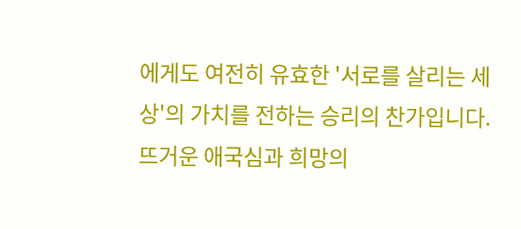에게도 여전히 유효한 '서로를 살리는 세상'의 가치를 전하는 승리의 찬가입니다. 뜨거운 애국심과 희망의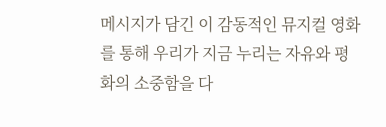메시지가 담긴 이 감동적인 뮤지컬 영화를 통해 우리가 지금 누리는 자유와 평화의 소중함을 다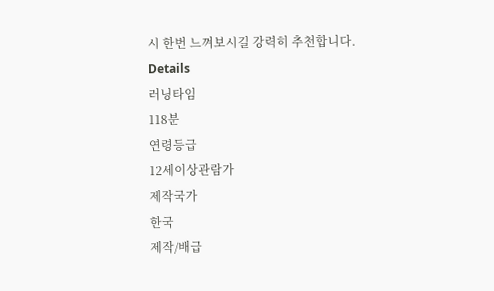시 한번 느껴보시길 강력히 추천합니다.
Details
러닝타임
118분
연령등급
12세이상관람가
제작국가
한국
제작/배급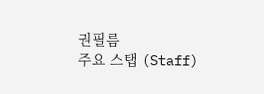권필름
주요 스탭 (Staff)